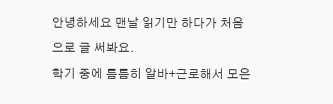안녕하세요 맨날 읽기만 하다가 처음으로 글 써봐요.
학기 중에 틈틈히 알바+근로해서 모은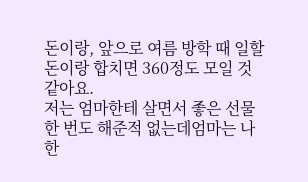돈이랑, 앞으로 여름 방학 때 일할 돈이랑 합치면 360정도 모일 것 같아요.
저는 엄마한테 살면서 좋은 선물 한 번도 해준적 없는데엄마는 나한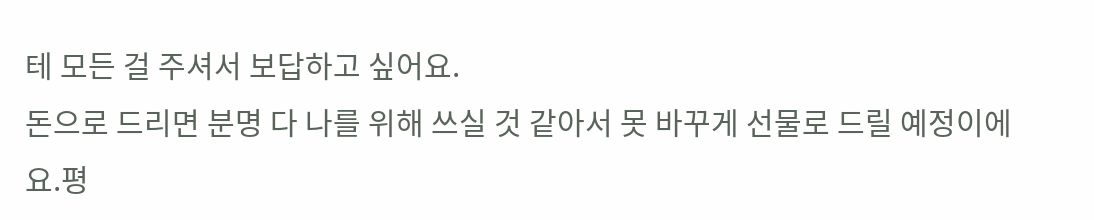테 모든 걸 주셔서 보답하고 싶어요.
돈으로 드리면 분명 다 나를 위해 쓰실 것 같아서 못 바꾸게 선물로 드릴 예정이에요.평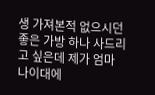생 가져본적 없으시던 좋은 가방 하나 사드리고 싶은데 제가 엄마 나이대에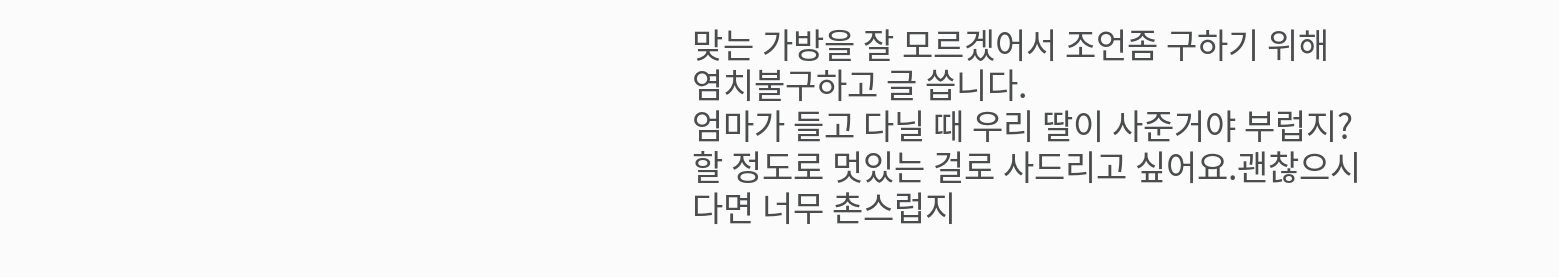맞는 가방을 잘 모르겠어서 조언좀 구하기 위해 염치불구하고 글 씁니다.
엄마가 들고 다닐 때 우리 딸이 사준거야 부럽지? 할 정도로 멋있는 걸로 사드리고 싶어요.괜찮으시다면 너무 촌스럽지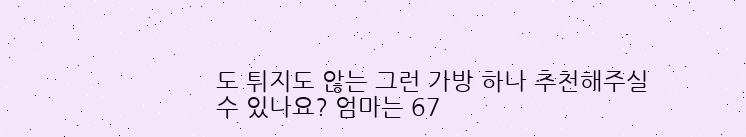도 튀지도 않는 그런 가방 하나 추천해주실 수 있나요? 엄마는 67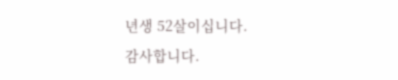년생 52살이십니다.
감사합니다.